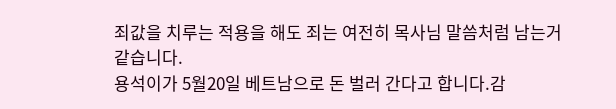죄값을 치루는 적용을 해도 죄는 여전히 목사님 말씀처럼 남는거 같습니다.
용석이가 5월20일 베트남으로 돈 벌러 간다고 합니다.감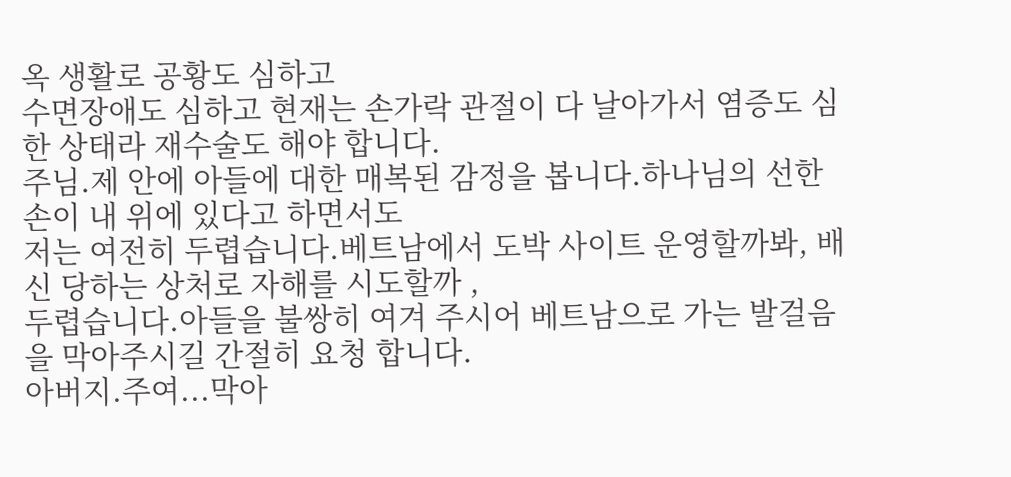옥 생활로 공황도 심하고
수면장애도 심하고 현재는 손가락 관절이 다 날아가서 염증도 심한 상태라 재수술도 해야 합니다.
주님.제 안에 아들에 대한 매복된 감정을 봅니다.하나님의 선한 손이 내 위에 있다고 하면서도
저는 여전히 두렵습니다.베트남에서 도박 사이트 운영할까봐, 배신 당하는 상처로 자해를 시도할까 ,
두렵습니다.아들을 불쌍히 여겨 주시어 베트남으로 가는 발걸음을 막아주시길 간절히 요청 합니다.
아버지.주여...막아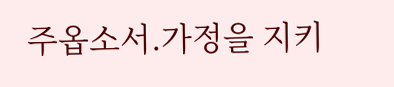주옵소서.가정을 지키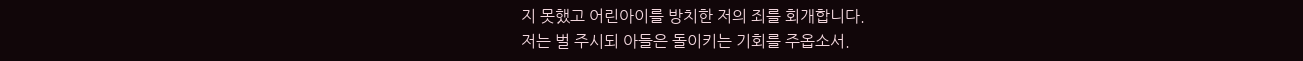지 못했고 어린아이를 방치한 저의 죄를 회개합니다.
저는 벌 주시되 아들은 돌이키는 기회를 주옵소서.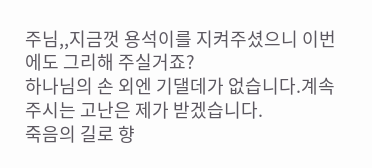주님,,지금껏 용석이를 지켜주셨으니 이번에도 그리해 주실거죠?
하나님의 손 외엔 기댈데가 없습니다.계속 주시는 고난은 제가 받겠습니다.
죽음의 길로 향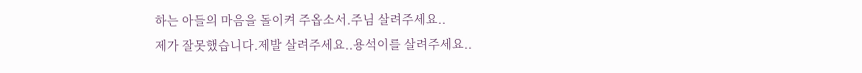하는 아들의 마음을 돌이켜 주옵소서.주님 살려주세요..
제가 잘못했습니다.제발 살려주세요..용석이를 살려주세요..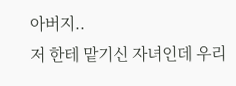아버지..
저 한테 맡기신 자녀인데 우리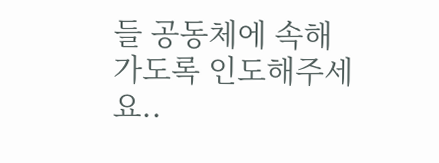들 공동체에 속해 가도록 인도해주세요..